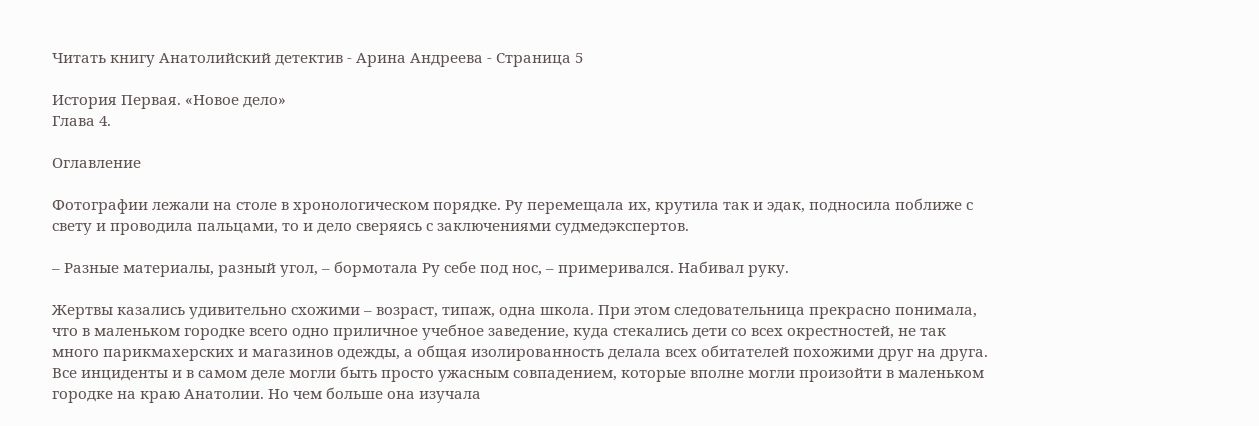Читать книгу Анатолийский детектив - Арина Андреева - Страница 5

История Первая. «Новое дело»
Глава 4.

Оглавление

Фотографии лежали на столе в хронологическом порядке. Ру перемещала их, крутила так и эдак, подносила поближе с свету и проводила пальцами, то и дело сверяясь с заключениями судмедэкспертов.

– Разные материалы, разный угол, – бормотала Ру себе под нос, – примеривался. Набивал руку.

Жертвы казались удивительно схожими – возраст, типаж, одна школа. При этом следовательница прекрасно понимала, что в маленьком городке всего одно приличное учебное заведение, куда стекались дети со всех окрестностей, не так много парикмахерских и магазинов одежды, а общая изолированность делала всех обитателей похожими друг на друга. Все инциденты и в самом деле могли быть просто ужасным совпадением, которые вполне могли произойти в маленьком городке на краю Анатолии. Но чем больше она изучала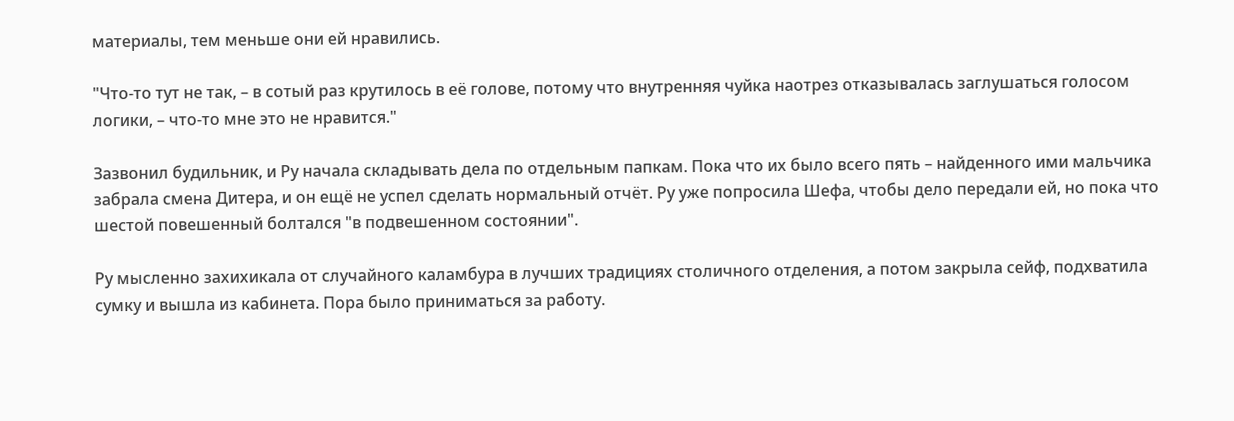материалы, тем меньше они ей нравились.

"Что-то тут не так, – в сотый раз крутилось в еë голове, потому что внутренняя чуйка наотрез отказывалась заглушаться голосом логики, – что-то мне это не нравится."

Зазвонил будильник, и Ру начала складывать дела по отдельным папкам. Пока что их было всего пять – найденного ими мальчика забрала смена Дитера, и он ещë не успел сделать нормальный отчëт. Ру уже попросила Шефа, чтобы дело передали ей, но пока что шестой повешенный болтался "в подвешенном состоянии".

Ру мысленно захихикала от случайного каламбура в лучших традициях столичного отделения, а потом закрыла сейф, подхватила сумку и вышла из кабинета. Пора было приниматься за работу.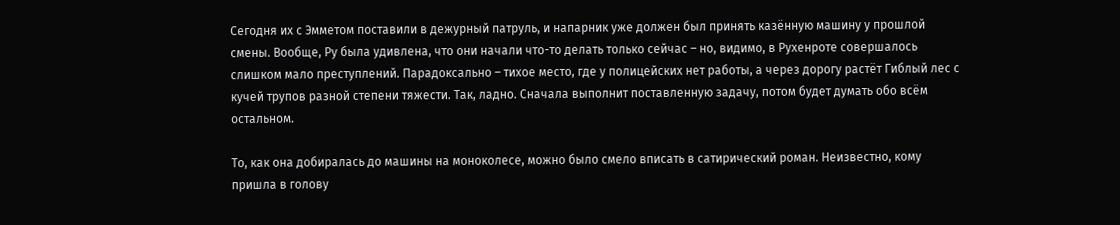Сегодня их с Эмметом поставили в дежурный патруль, и напарник уже должен был принять казëнную машину у прошлой смены. Вообще, Ру была удивлена, что они начали что-то делать только сейчас – но, видимо, в Рухенроте совершалось слишком мало преступлений. Парадоксально – тихое место, где у полицейских нет работы, а через дорогу растëт Гиблый лес с кучей трупов разной степени тяжести. Так, ладно. Сначала выполнит поставленную задачу, потом будет думать обо всëм остальном.

То, как она добиралась до машины на моноколесе, можно было смело вписать в сатирический роман. Неизвестно, кому пришла в голову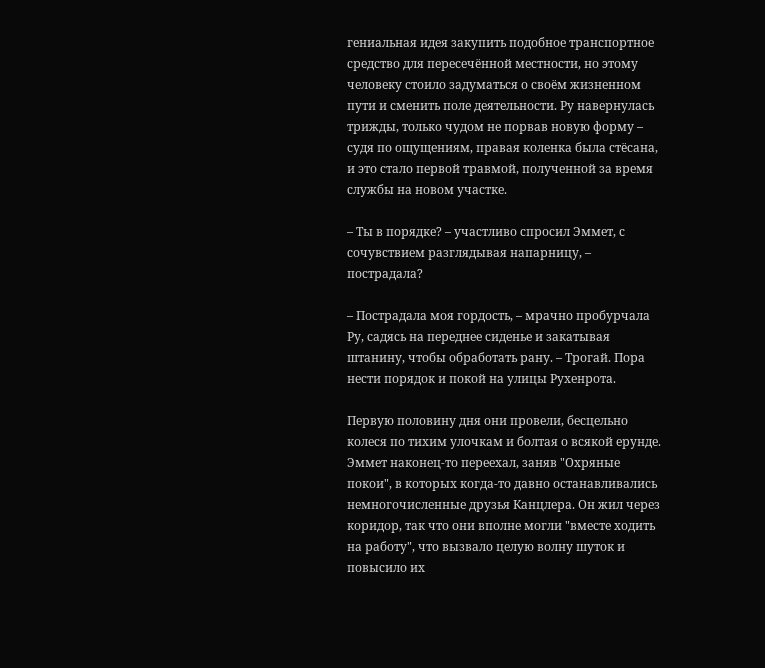гениальная идея закупить подобное транспортное средство для пересечëнной местности, но этому человеку стоило задуматься о своëм жизненном пути и сменить поле деятельности. Ру навернулась трижды, только чудом не порвав новую форму – судя по ощущениям, правая коленка была стëсана, и это стало первой травмой, полученной за время службы на новом участке.

– Ты в порядке? – участливо спросил Эммет, с сочувствием разглядывая напарницу, – пострадала?

– Пострадала моя гордость, – мрачно пробурчала Ру, садясь на переднее сиденье и закатывая штанину, чтобы обработать рану. – Трогай. Пора нести порядок и покой на улицы Рухенрота.

Первую половину дня они провели, бесцельно колеся по тихим улочкам и болтая о всякой ерунде. Эммет наконец-то переехал, заняв "Охряные покои", в которых когда-то давно останавливались немногочисленные друзья Канцлера. Он жил через коридор, так что они вполне могли "вместе ходить на работу", что вызвало целую волну шуток и повысило их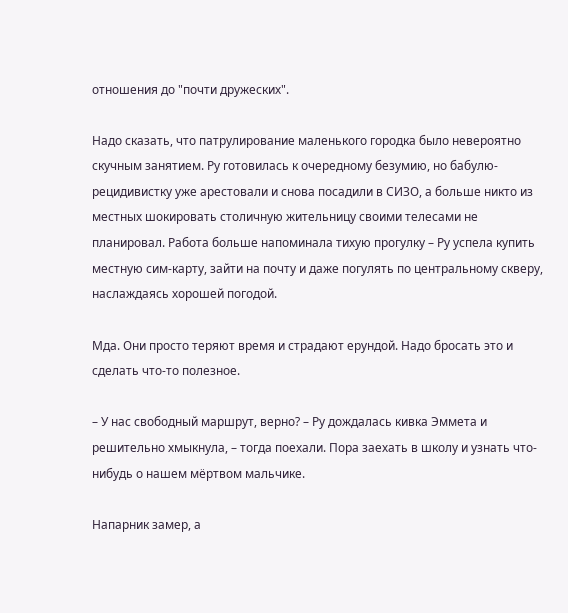отношения до "почти дружеских".

Надо сказать, что патрулирование маленького городка было невероятно скучным занятием. Ру готовилась к очередному безумию, но бабулю-рецидивистку уже арестовали и снова посадили в СИЗО, а больше никто из местных шокировать столичную жительницу своими телесами не планировал. Работа больше напоминала тихую прогулку – Ру успела купить местную сим-карту, зайти на почту и даже погулять по центральному скверу, наслаждаясь хорошей погодой.

Мда. Они просто теряют время и страдают ерундой. Надо бросать это и сделать что-то полезное.

– У нас свободный маршрут, верно? – Ру дождалась кивка Эммета и решительно хмыкнула, – тогда поехали. Пора заехать в школу и узнать что-нибудь о нашем мëртвом мальчике.

Напарник замер, а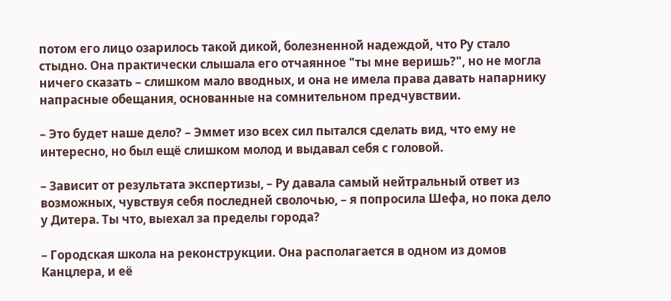потом его лицо озарилось такой дикой, болезненной надеждой, что Ру стало стыдно. Она практически слышала его отчаянное "ты мне веришь?", но не могла ничего сказать – слишком мало вводных, и она не имела права давать напарнику напрасные обещания, основанные на сомнительном предчувствии.

– Это будет наше дело? – Эммет изо всех сил пытался сделать вид, что ему не интересно, но был ещё слишком молод и выдавал себя с головой.

– Зависит от результата экспертизы, – Ру давала самый нейтральный ответ из возможных, чувствуя себя последней сволочью, – я попросила Шефа, но пока дело у Дитера. Ты что, выехал за пределы города?

– Городская школа на реконструкции. Она располагается в одном из домов Канцлера, и еë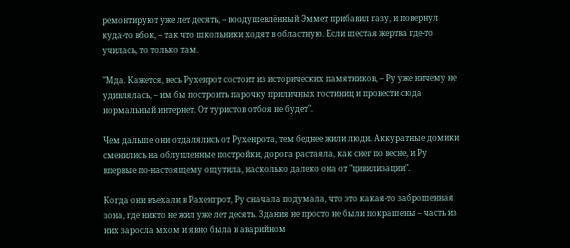ремонтируют уже лет десять, – воодушевлëнный Эммет прибавил газу, и повернул куда-то вбок, – так что школьники ходят в областную. Если шестая жертва где-то училась, то только там.

"Мда. Кажется, весь Рухенрот состоит из исторических памятников, – Ру уже ничему не удивлялась, – им бы построить парочку приличных гостиниц и провести сюда нормальный интернет. От туристов отбоя не будет".

Чем дальше они отдалялись от Рухенрота, тем беднее жили люди. Аккуратные домики сменились на облупленные постройки, дорога растаяла, как снег по весне, и Ру впервые по-настоящему ощутила, насколько далеко она от "цивилизации".

Когда они въехали в Рахенгрот, Ру сначала подумала, что это какая-то заброшенная зона, где никто не жил уже лет десять. Здания не просто не были покрашены – часть из них заросла мхом и явно была в аварийном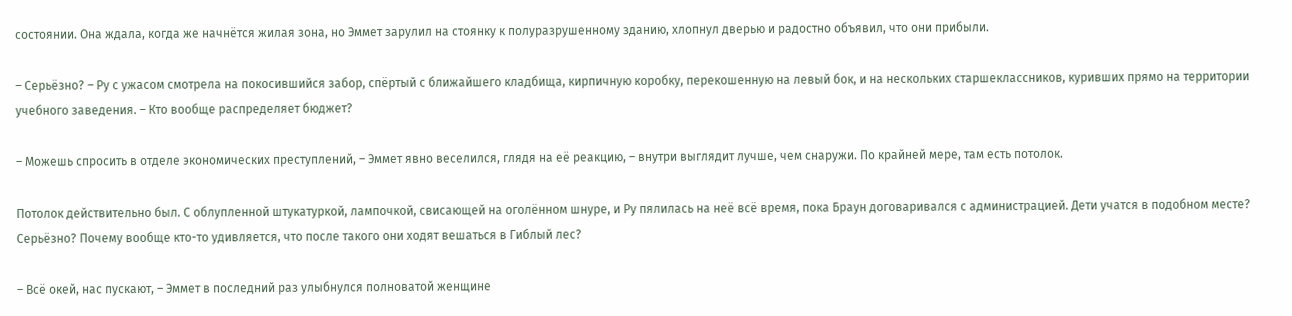состоянии. Она ждала, когда же начнëтся жилая зона, но Эммет зарулил на стоянку к полуразрушенному зданию, хлопнул дверью и радостно объявил, что они прибыли.

– Серьёзно? – Ру с ужасом смотрела на покосившийся забор, спëртый с ближайшего кладбища, кирпичную коробку, перекошенную на левый бок, и на нескольких старшеклассников, куривших прямо на территории учебного заведения. – Кто вообще распределяет бюджет?

– Можешь спросить в отделе экономических преступлений, – Эммет явно веселился, глядя на её реакцию, – внутри выглядит лучше, чем снаружи. По крайней мере, там есть потолок.

Потолок действительно был. С облупленной штукатуркой, лампочкой, свисающей на оголëнном шнуре, и Ру пялилась на неë всё время, пока Браун договаривался с администрацией. Дети учатся в подобном месте? Серьёзно? Почему вообще кто-то удивляется, что после такого они ходят вешаться в Гиблый лес?

– Всë окей, нас пускают, – Эммет в последний раз улыбнулся полноватой женщине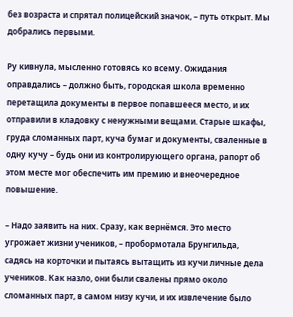без возраста и спрятал полицейский значок, – путь открыт. Мы добрались первыми.

Ру кивнула, мысленно готовясь ко всему. Ожидания оправдались – должно быть, городская школа временно перетащила документы в первое попавшееся место, и их отправили в кладовку с ненужными вещами. Старые шкафы, груда сломанных парт, куча бумаг и документы, сваленные в одну кучу – будь они из контролирующего органа, рапорт об этом месте мог обеспечить им премию и внеочередное повышение.

– Надо заявить на них. Сразу, как вернëмся. Это место угрожает жизни учеников, – пробормотала Брунгильда, садясь на корточки и пытаясь вытащить из кучи личные дела учеников. Как назло, они были свалены прямо около сломанных парт, в самом низу кучи, и их извлечение было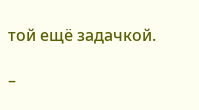той ещë задачкой.

–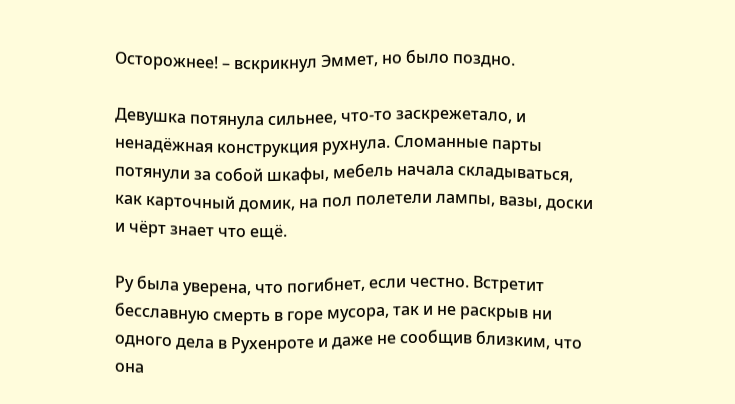Осторожнее! – вскрикнул Эммет, но было поздно.

Девушка потянула сильнее, что-то заскрежетало, и ненадëжная конструкция рухнула. Сломанные парты потянули за собой шкафы, мебель начала складываться, как карточный домик, на пол полетели лампы, вазы, доски и чëрт знает что ещë.

Ру была уверена, что погибнет, если честно. Встретит бесславную смерть в горе мусора, так и не раскрыв ни одного дела в Рухенроте и даже не сообщив близким, что она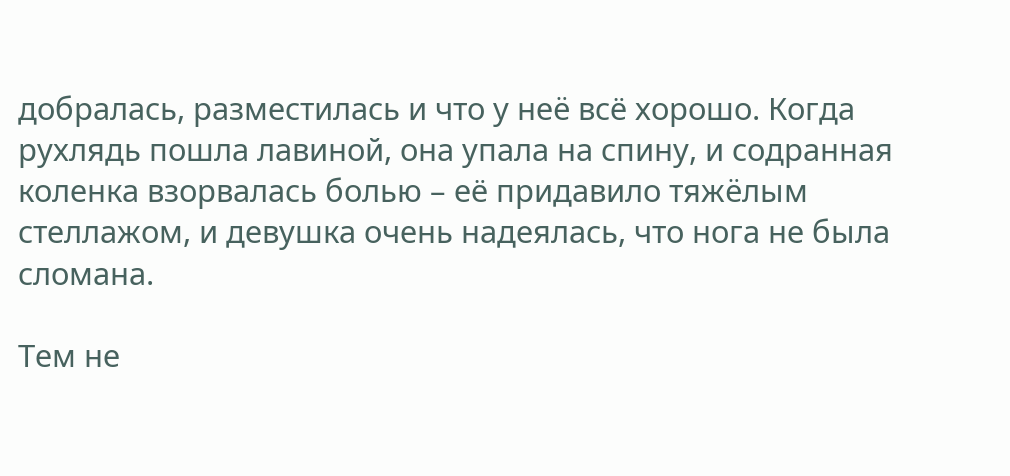добралась, разместилась и что у неë всё хорошо. Когда рухлядь пошла лавиной, она упала на спину, и содранная коленка взорвалась болью – её придавило тяжëлым стеллажом, и девушка очень надеялась, что нога не была сломана.

Тем не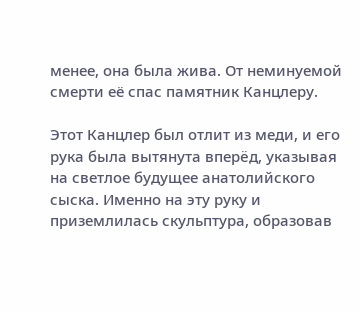менее, она была жива. От неминуемой смерти её спас памятник Канцлеру.

Этот Канцлер был отлит из меди, и его рука была вытянута вперëд, указывая на светлое будущее анатолийского сыска. Именно на эту руку и приземлилась скульптура, образовав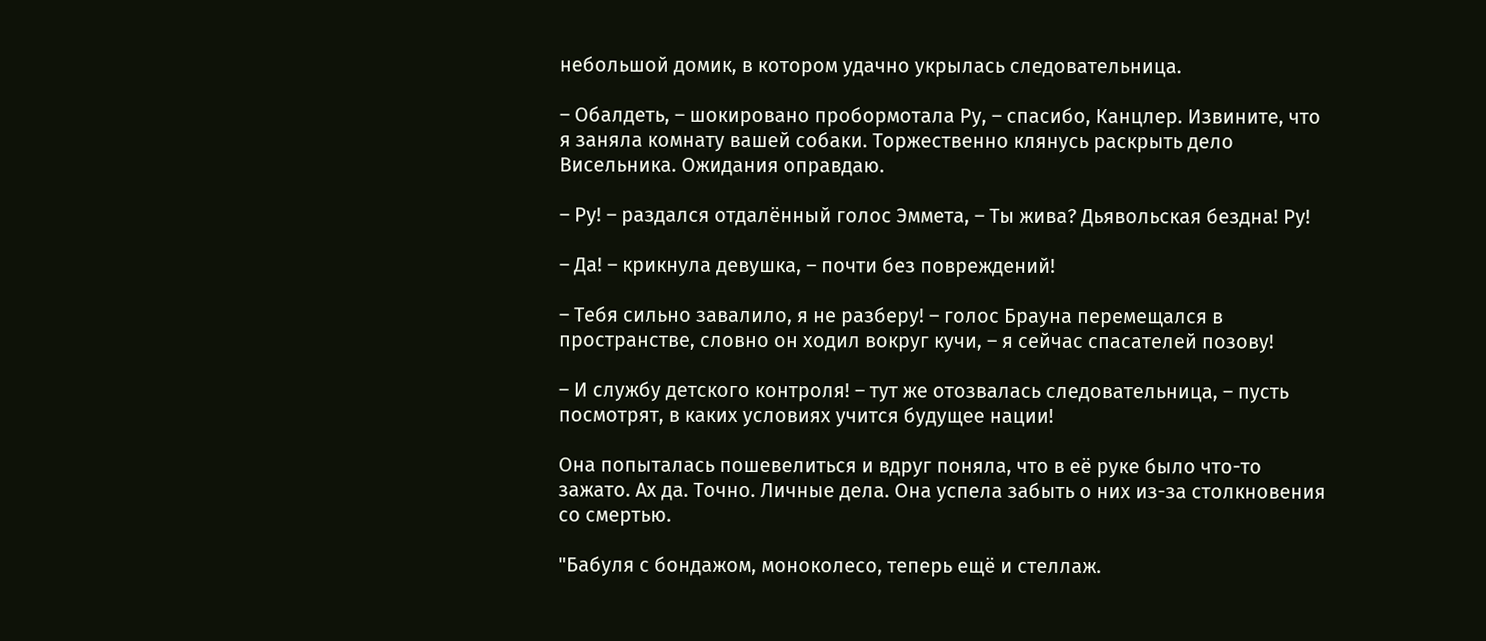небольшой домик, в котором удачно укрылась следовательница.

– Обалдеть, – шокировано пробормотала Ру, – спасибо, Канцлер. Извините, что я заняла комнату вашей собаки. Торжественно клянусь раскрыть дело Висельника. Ожидания оправдаю.

– Ру! – раздался отдалëнный голос Эммета, – Ты жива? Дьявольская бездна! Ру!

– Да! – крикнула девушка, – почти без повреждений!

– Тебя сильно завалило, я не разберу! – голос Брауна перемещался в пространстве, словно он ходил вокруг кучи, – я сейчас спасателей позову!

– И службу детского контроля! – тут же отозвалась следовательница, – пусть посмотрят, в каких условиях учится будущее нации!

Она попыталась пошевелиться и вдруг поняла, что в её руке было что-то зажато. Ах да. Точно. Личные дела. Она успела забыть о них из-за столкновения со смертью.

"Бабуля с бондажом, моноколесо, теперь ещё и стеллаж.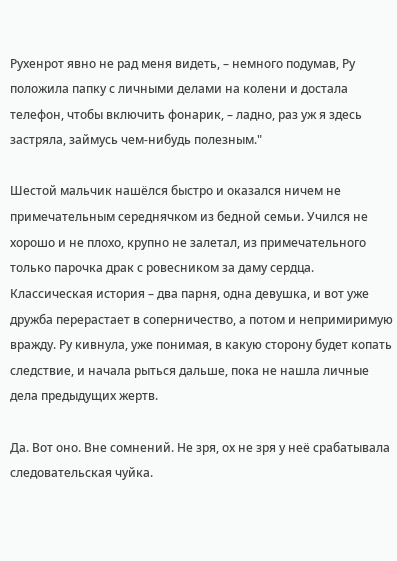Рухенрот явно не рад меня видеть, – немного подумав, Ру положила папку с личными делами на колени и достала телефон, чтобы включить фонарик, – ладно, раз уж я здесь застряла, займусь чем-нибудь полезным."

Шестой мальчик нашëлся быстро и оказался ничем не примечательным середнячком из бедной семьи. Учился не хорошо и не плохо, крупно не залетал, из примечательного только парочка драк с ровесником за даму сердца. Классическая история – два парня, одна девушка, и вот уже дружба перерастает в соперничество, а потом и непримиримую вражду. Ру кивнула, уже понимая, в какую сторону будет копать следствие, и начала рыться дальше, пока не нашла личные дела предыдущих жертв.

Да. Вот оно. Вне сомнений. Не зря, ох не зря у неë срабатывала следовательская чуйка.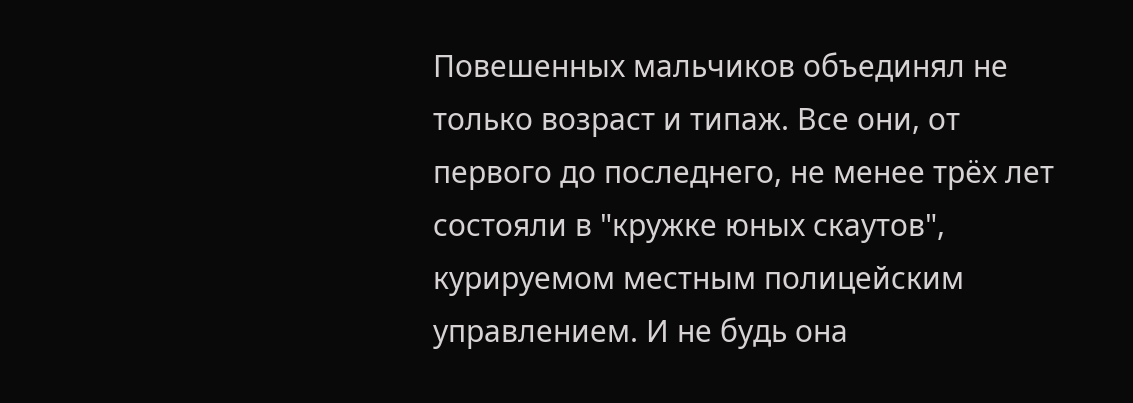Повешенных мальчиков объединял не только возраст и типаж. Все они, от первого до последнего, не менее трëх лет состояли в "кружке юных скаутов", курируемом местным полицейским управлением. И не будь она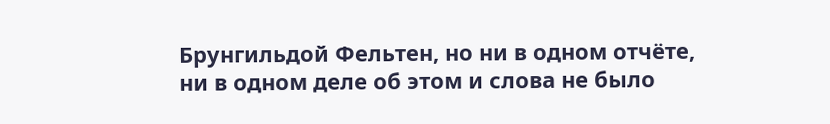Брунгильдой Фельтен, но ни в одном отчëте, ни в одном деле об этом и слова не было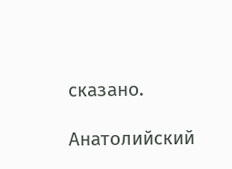сказано.

Анатолийский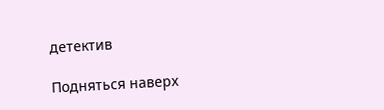детектив

Подняться наверх